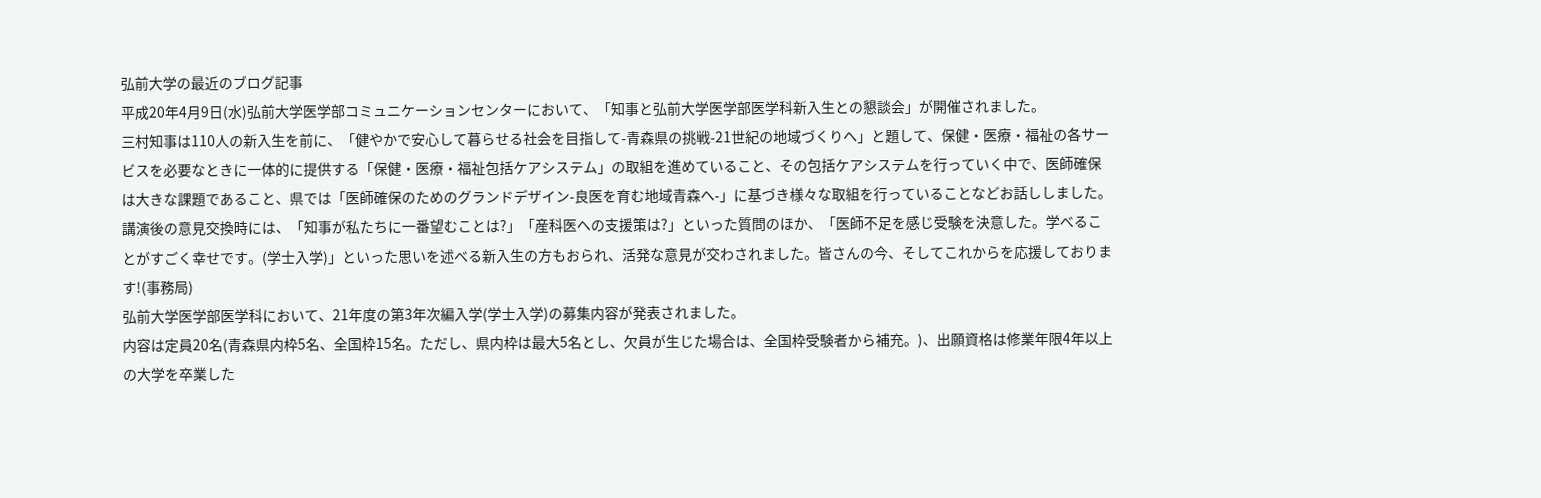弘前大学の最近のブログ記事
平成20年4月9日(水)弘前大学医学部コミュニケーションセンターにおいて、「知事と弘前大学医学部医学科新入生との懇談会」が開催されました。
三村知事は110人の新入生を前に、「健やかで安心して暮らせる社会を目指して-青森県の挑戦-21世紀の地域づくりへ」と題して、保健・医療・福祉の各サービスを必要なときに一体的に提供する「保健・医療・福祉包括ケアシステム」の取組を進めていること、その包括ケアシステムを行っていく中で、医師確保は大きな課題であること、県では「医師確保のためのグランドデザイン-良医を育む地域青森へ-」に基づき様々な取組を行っていることなどお話ししました。
講演後の意見交換時には、「知事が私たちに一番望むことは?」「産科医への支援策は?」といった質問のほか、「医師不足を感じ受験を決意した。学べることがすごく幸せです。(学士入学)」といった思いを述べる新入生の方もおられ、活発な意見が交わされました。皆さんの今、そしてこれからを応援しております!(事務局)
弘前大学医学部医学科において、21年度の第3年次編入学(学士入学)の募集内容が発表されました。
内容は定員20名(青森県内枠5名、全国枠15名。ただし、県内枠は最大5名とし、欠員が生じた場合は、全国枠受験者から補充。)、出願資格は修業年限4年以上の大学を卒業した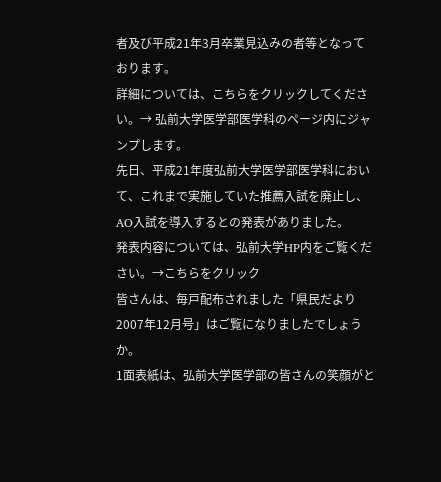者及び平成21年3月卒業見込みの者等となっております。
詳細については、こちらをクリックしてください。→ 弘前大学医学部医学科のページ内にジャンプします。
先日、平成21年度弘前大学医学部医学科において、これまで実施していた推薦入試を廃止し、AO入試を導入するとの発表がありました。
発表内容については、弘前大学HP内をご覧ください。→こちらをクリック
皆さんは、毎戸配布されました「県民だより2007年12月号」はご覧になりましたでしょうか。
1面表紙は、弘前大学医学部の皆さんの笑顔がと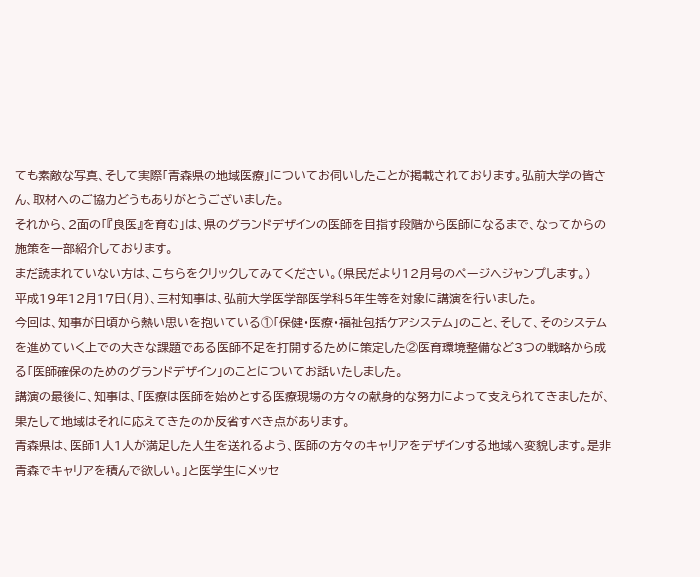ても素敵な写真、そして実際「青森県の地域医療」についてお伺いしたことが掲載されております。弘前大学の皆さん、取材へのご協力どうもありがとうございました。
それから、2面の「『良医』を育む」は、県のグランドデザインの医師を目指す段階から医師になるまで、なってからの施策を一部紹介しております。
まだ読まれていない方は、こちらをクリックしてみてください。(県民だより12月号のページへジャンプします。)
平成19年12月17日(月)、三村知事は、弘前大学医学部医学科5年生等を対象に講演を行いました。
今回は、知事が日頃から熱い思いを抱いている①「保健・医療・福祉包括ケアシステム」のこと、そして、そのシステムを進めていく上での大きな課題である医師不足を打開するために策定した②医育環境整備など3つの戦略から成る「医師確保のためのグランドデザイン」のことについてお話いたしました。
講演の最後に、知事は、「医療は医師を始めとする医療現場の方々の献身的な努力によって支えられてきましたが、果たして地域はそれに応えてきたのか反省すべき点があります。
青森県は、医師1人1人が満足した人生を送れるよう、医師の方々のキャリアをデザインする地域へ変貌します。是非青森でキャリアを積んで欲しい。」と医学生にメッセ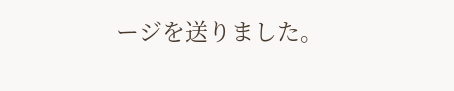ージを送りました。